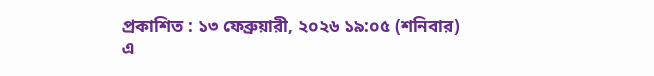প্রকাশিত : ১৩ ফেব্রুয়ারী, ২০২৬ ১৯:০৫ (শনিবার)
এ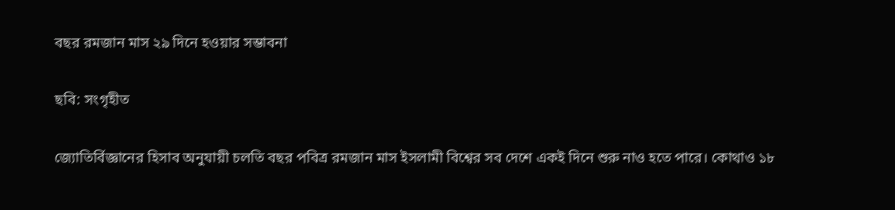বছর রমজান মাস ২৯ দিনে হওয়ার সম্ভাবনা

ছবি: সংগৃহীত

জ্যোতির্বিজ্ঞানের হিসাব অনুযায়ী চলতি বছর পবিত্র রমজান মাস ইসলামী বিশ্বের সব দেশে একই দিনে শুরু নাও হতে পারে। কোথাও ১৮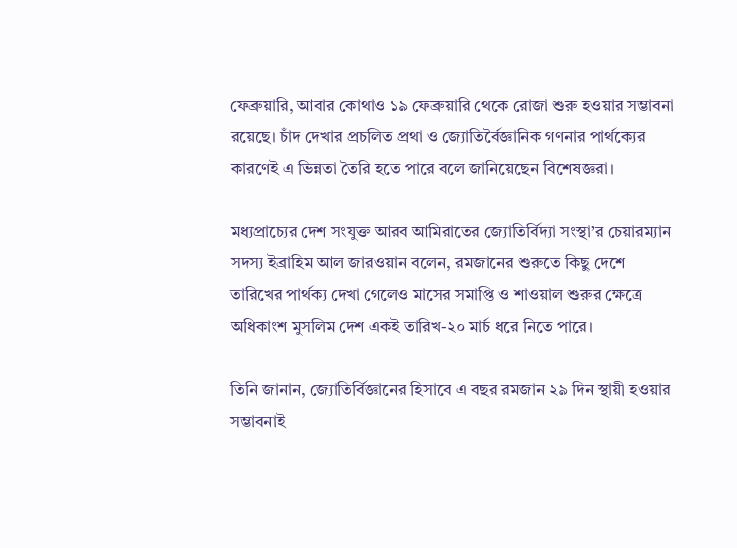ফেব্রুয়ারি, আবার কোথাও ১৯ ফেব্রুয়ারি থেকে রোজা শুরু হওয়ার সম্ভাবনা রয়েছে। চাঁদ দেখার প্রচলিত প্রথা ও জ্যোতির্বৈজ্ঞানিক গণনার পার্থক্যের কারণেই এ ভিন্নতা তৈরি হতে পারে বলে জানিয়েছেন বিশেষজ্ঞরা।

মধ্যপ্রাচ্যের দেশ সংযুক্ত আরব আমিরাতের জ্যোতির্বিদ্যা সংস্থা’র চেয়ারম্যান সদস্য ইব্রাহিম আল জারওয়ান বলেন, রমজানের শুরুতে কিছু দেশে তারিখের পার্থক্য দেখা গেলেও মাসের সমাপ্তি ও শাওয়াল শুরুর ক্ষেত্রে অধিকাংশ মুসলিম দেশ একই তারিখ-২০ মার্চ ধরে নিতে পারে।

তিনি জানান, জ্যোতির্বিজ্ঞানের হিসাবে এ বছর রমজান ২৯ দিন স্থায়ী হওয়ার সম্ভাবনাই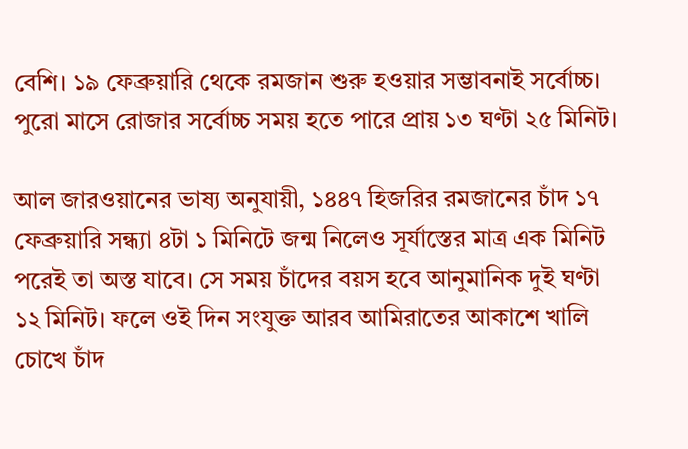বেশি। ১৯ ফেব্রুয়ারি থেকে রমজান শুরু হওয়ার সম্ভাবনাই সর্বোচ্চ। পুরো মাসে রোজার সর্বোচ্চ সময় হতে পারে প্রায় ১৩ ঘণ্টা ২৫ মিনিট।

আল জারওয়ানের ভাষ্য অনুযায়ী, ১৪৪৭ হিজরির রমজানের চাঁদ ১৭ ফেব্রুয়ারি সন্ধ্যা ৪টা ১ মিনিটে জন্ম নিলেও সূর্যাস্তের মাত্র এক মিনিট পরেই তা অস্ত যাবে। সে সময় চাঁদের বয়স হবে আনুমানিক দুই ঘণ্টা ১২ মিনিট। ফলে ওই দিন সংযুক্ত আরব আমিরাতের আকাশে খালি চোখে চাঁদ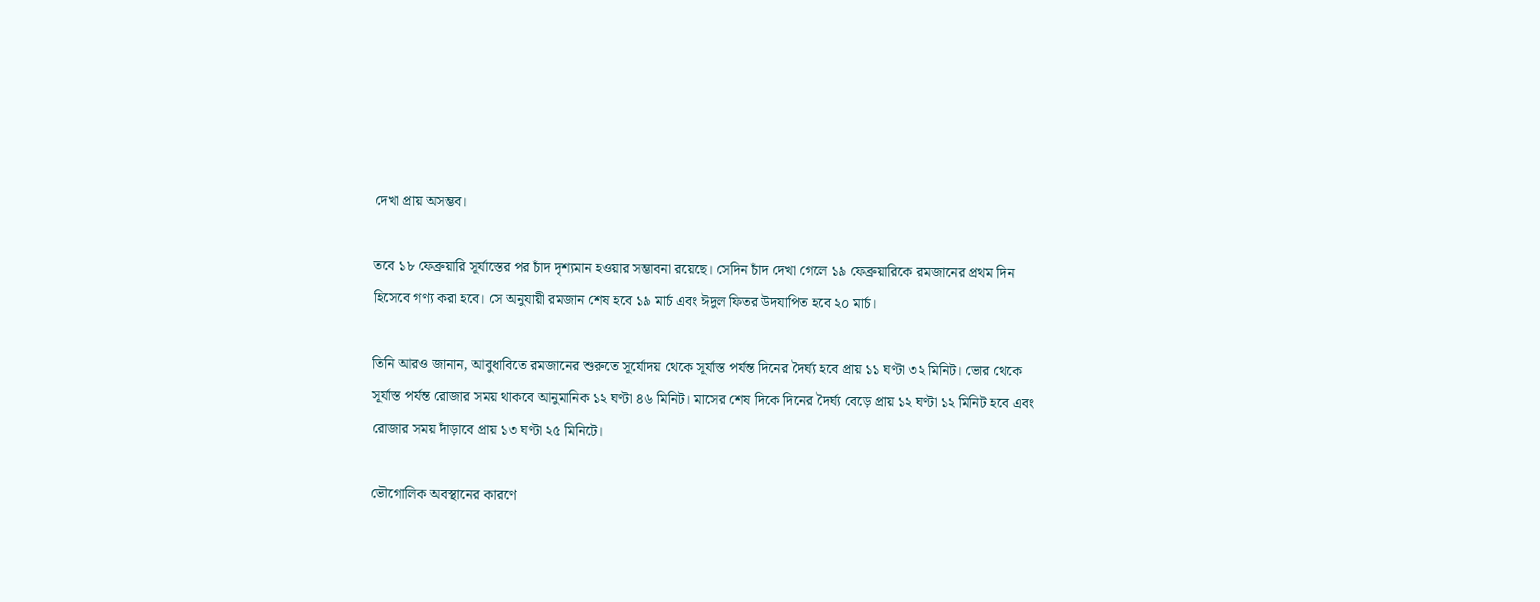দেখা প্রায় অসম্ভব।

তবে ১৮ ফেব্রুয়ারি সূর্যাস্তের পর চাঁদ দৃশ্যমান হওয়ার সম্ভাবনা রয়েছে। সেদিন চাঁদ দেখা গেলে ১৯ ফেব্রুয়ারিকে রমজানের প্রথম দিন হিসেবে গণ্য করা হবে। সে অনুযায়ী রমজান শেষ হবে ১৯ মার্চ এবং ঈদুল ফিতর উদযাপিত হবে ২০ মার্চ।

তিনি আরও জানান, আবুধাবিতে রমজানের শুরুতে সূর্যোদয় থেকে সূর্যাস্ত পর্যন্ত দিনের দৈর্ঘ্য হবে প্রায় ১১ ঘণ্টা ৩২ মিনিট। ভোর থেকে সূর্যাস্ত পর্যন্ত রোজার সময় থাকবে আনুমানিক ১২ ঘণ্টা ৪৬ মিনিট। মাসের শেষ দিকে দিনের দৈর্ঘ্য বেড়ে প্রায় ১২ ঘণ্টা ১২ মিনিট হবে এবং রোজার সময় দাঁড়াবে প্রায় ১৩ ঘণ্টা ২৫ মিনিটে।

ভৌগোলিক অবস্থানের কারণে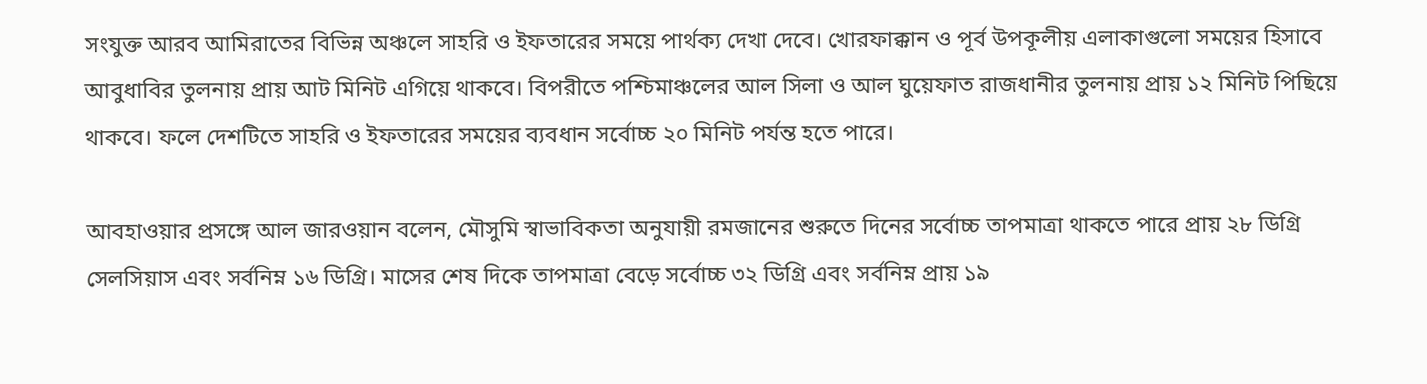সংযুক্ত আরব আমিরাতের বিভিন্ন অঞ্চলে সাহরি ও ইফতারের সময়ে পার্থক্য দেখা দেবে। খোরফাক্কান ও পূর্ব উপকূলীয় এলাকাগুলো সময়ের হিসাবে আবুধাবির তুলনায় প্রায় আট মিনিট এগিয়ে থাকবে। বিপরীতে পশ্চিমাঞ্চলের আল সিলা ও আল ঘুয়েফাত রাজধানীর তুলনায় প্রায় ১২ মিনিট পিছিয়ে থাকবে। ফলে দেশটিতে সাহরি ও ইফতারের সময়ের ব্যবধান সর্বোচ্চ ২০ মিনিট পর্যন্ত হতে পারে।

আবহাওয়ার প্রসঙ্গে আল জারওয়ান বলেন, মৌসুমি স্বাভাবিকতা অনুযায়ী রমজানের শুরুতে দিনের সর্বোচ্চ তাপমাত্রা থাকতে পারে প্রায় ২৮ ডিগ্রি সেলসিয়াস এবং সর্বনিম্ন ১৬ ডিগ্রি। মাসের শেষ দিকে তাপমাত্রা বেড়ে সর্বোচ্চ ৩২ ডিগ্রি এবং সর্বনিম্ন প্রায় ১৯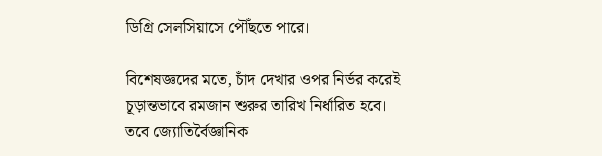ডিগ্রি সেলসিয়াসে পৌঁছতে পারে।

বিশেষজ্ঞদের মতে, চাঁদ দেখার ওপর নির্ভর করেই চূড়ান্তভাবে রমজান শুরুর তারিখ নির্ধারিত হবে। তবে জ্যোতির্বৈজ্ঞানিক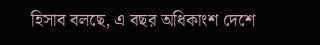হিসাব বলছে, এ বছর অধিকাংশ দেশে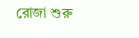রোজা শুরু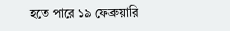হতে পারে ১৯ ফেব্রুয়ারি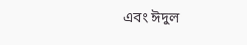এবং ঈদুল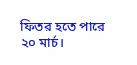ফিতর হতে পারে ২০ মার্চ।